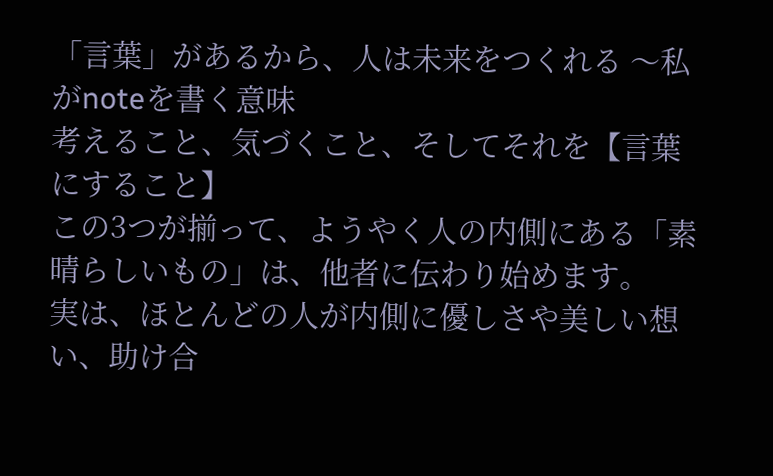「言葉」があるから、人は未来をつくれる 〜私がnoteを書く意味
考えること、気づくこと、そしてそれを【言葉にすること】
この3つが揃って、ようやく人の内側にある「素晴らしいもの」は、他者に伝わり始めます。
実は、ほとんどの人が内側に優しさや美しい想い、助け合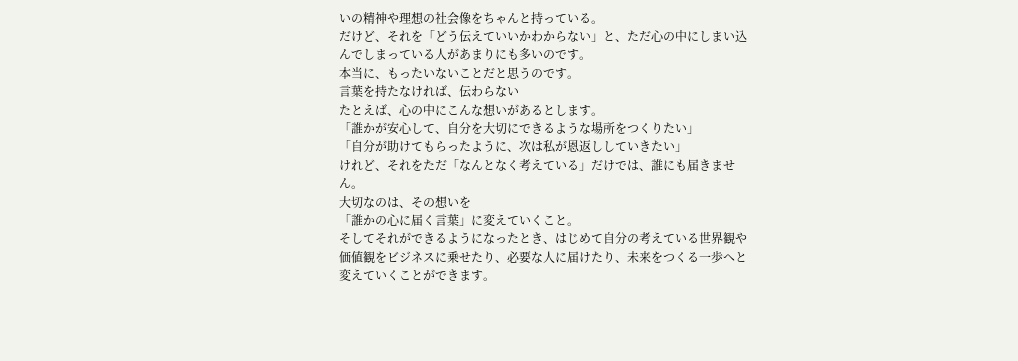いの精神や理想の社会像をちゃんと持っている。
だけど、それを「どう伝えていいかわからない」と、ただ心の中にしまい込んでしまっている人があまりにも多いのです。
本当に、もったいないことだと思うのです。
言葉を持たなければ、伝わらない
たとえば、心の中にこんな想いがあるとします。
「誰かが安心して、自分を大切にできるような場所をつくりたい」
「自分が助けてもらったように、次は私が恩返ししていきたい」
けれど、それをただ「なんとなく考えている」だけでは、誰にも届きません。
大切なのは、その想いを
「誰かの心に届く言葉」に変えていくこと。
そしてそれができるようになったとき、はじめて自分の考えている世界観や価値観をビジネスに乗せたり、必要な人に届けたり、未来をつくる一歩へと変えていくことができます。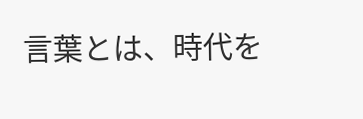言葉とは、時代を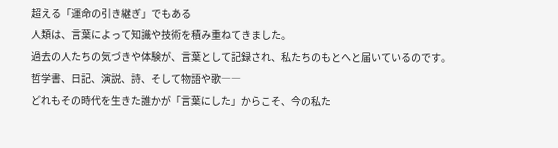超える「運命の引き継ぎ」でもある
人類は、言葉によって知識や技術を積み重ねてきました。
過去の人たちの気づきや体験が、言葉として記録され、私たちのもとへと届いているのです。
哲学書、日記、演説、詩、そして物語や歌――
どれもその時代を生きた誰かが「言葉にした」からこそ、今の私た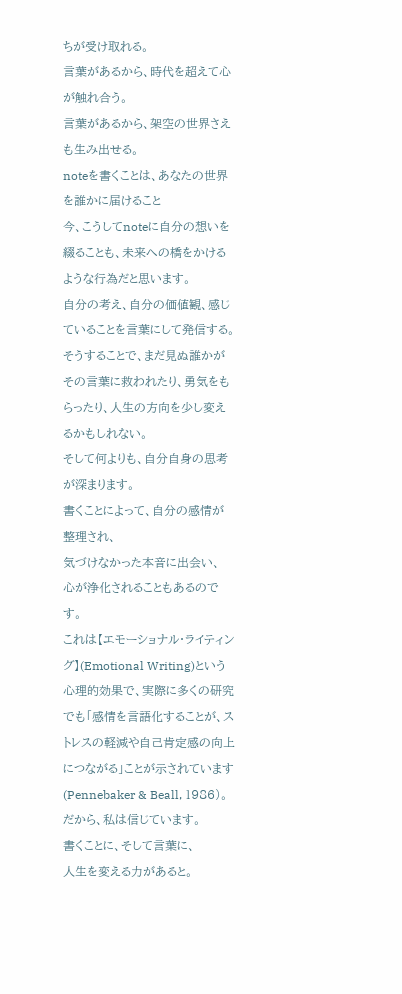ちが受け取れる。
言葉があるから、時代を超えて心が触れ合う。
言葉があるから、架空の世界さえも生み出せる。
noteを書くことは、あなたの世界を誰かに届けること
今、こうしてnoteに自分の想いを綴ることも、未来への橋をかけるような行為だと思います。
自分の考え、自分の価値観、感じていることを言葉にして発信する。
そうすることで、まだ見ぬ誰かがその言葉に救われたり、勇気をもらったり、人生の方向を少し変えるかもしれない。
そして何よりも、自分自身の思考が深まります。
書くことによって、自分の感情が整理され、
気づけなかった本音に出会い、
心が浄化されることもあるのです。
これは【エモーショナル・ライティング】(Emotional Writing)という心理的効果で、実際に多くの研究でも「感情を言語化することが、ストレスの軽減や自己肯定感の向上につながる」ことが示されています(Pennebaker & Beall, 1986)。
だから、私は信じています。
書くことに、そして言葉に、
人生を変える力があると。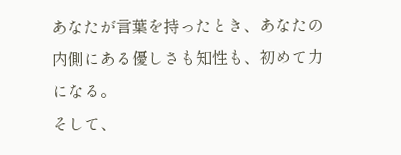あなたが言葉を持ったとき、あなたの内側にある優しさも知性も、初めて力になる。
そして、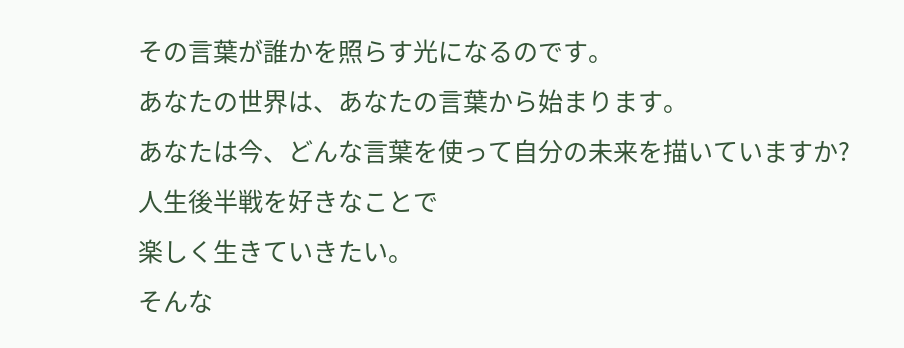その言葉が誰かを照らす光になるのです。
あなたの世界は、あなたの言葉から始まります。
あなたは今、どんな言葉を使って自分の未来を描いていますか?
人生後半戦を好きなことで
楽しく生きていきたい。
そんな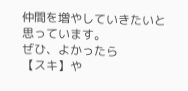仲間を増やしていきたいと
思っています。
ぜひ、よかったら
【スキ】や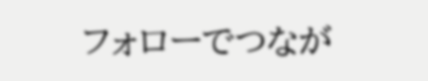フォローでつなが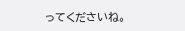ってくださいね。